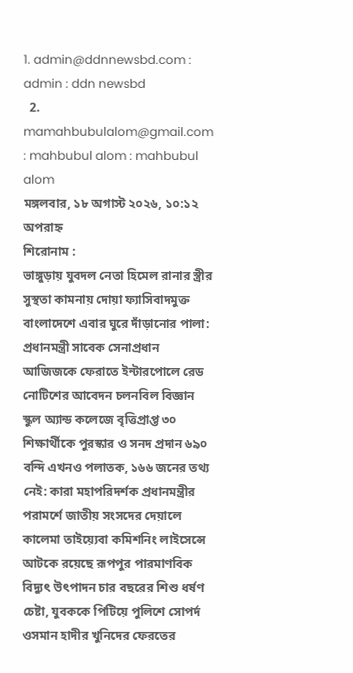1. admin@ddnnewsbd.com : admin : ddn newsbd
  2. mamahbubulalom@gmail.com : mahbubul alom : mahbubul alom
মঙ্গলবার, ১৮ অগাস্ট ২০২৬, ১০:১২ অপরাহ্ন
শিরোনাম :
ভাঙ্গুড়ায় যুবদল নেতা হিমেল রানার স্ত্রীর সুস্থতা কামনায় দোয়া ফ্যাসিবাদমুক্ত বাংলাদেশে এবার ঘুরে দাঁড়ানোর পালা: প্রধানমন্ত্রী সাবেক সেনাপ্রধান আজিজকে ফেরাতে ইন্টারপোলে রেড নোটিশের আবেদন চলনবিল বিজ্ঞান স্কুল অ্যান্ড কলেজে বৃত্তিপ্রাপ্ত ৩০ শিক্ষার্থীকে পুরস্কার ও সনদ প্রদান ৬৯০ বন্দি এখনও পলাতক, ১৬৬ জনের তথ্য নেই: কারা মহাপরিদর্শক প্রধানমন্ত্রীর পরামর্শে জাতীয় সংসদের দেয়ালে কালেমা তাইয়্যেবা কমিশনিং লাইসেন্সে আটকে রয়েছে রূপপুর পারমাণবিক বিদ্যুৎ উৎপাদন চার বছরের শিশু ধর্ষণ চেষ্টা, যুবককে পিটিয়ে পুলিশে সোপর্দ ওসমান হাদীর খুনিদের ফেরতের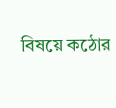বিষয়ে কঠোর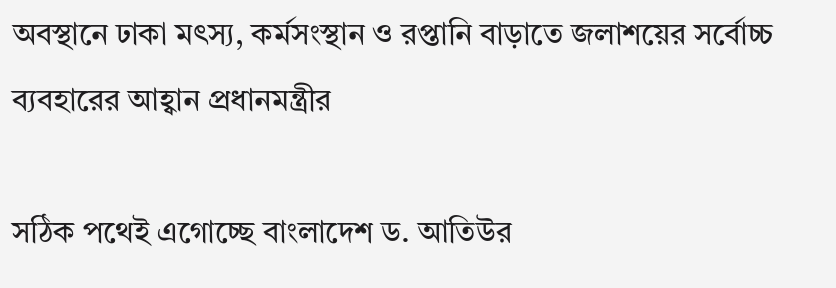অবস্থানে ঢাকা মৎস্য, কর্মসংস্থান ও রপ্তানি বাড়াতে জলাশয়ের সর্বোচ্চ ব্যবহারের আহ্বান প্রধানমন্ত্রীর

সঠিক পথেই এগোচ্ছে বাংলাদেশ ড. আতিউর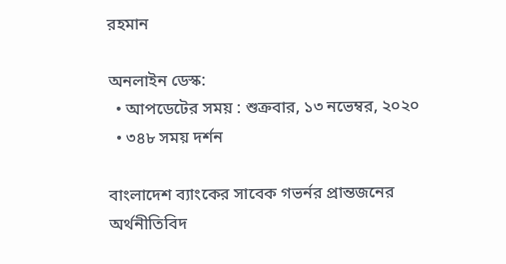রহমান

অনলাইন ডেস্ক:
  • আপডেটের সময় : শুক্রবার, ১৩ নভেম্বর, ২০২০
  • ৩৪৮ সময় দর্শন

বাংলাদেশ ব্যাংকের সাবেক গভর্নর প্রান্তজনের অর্থনীতিবিদ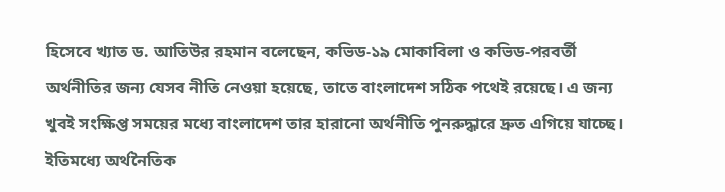হিসেবে খ্যাত ড. আতিউর রহমান বলেছেন, কভিড-১৯ মোকাবিলা ও কভিড-পরবর্তী অর্থনীতির জন্য যেসব নীতি নেওয়া হয়েছে, তাতে বাংলাদেশ সঠিক পথেই রয়েছে। এ জন্য খুবই সংক্ষিপ্ত সময়ের মধ্যে বাংলাদেশ তার হারানো অর্থনীতি পুনরুদ্ধারে দ্রুত এগিয়ে যাচ্ছে। ইতিমধ্যে অর্থনৈতিক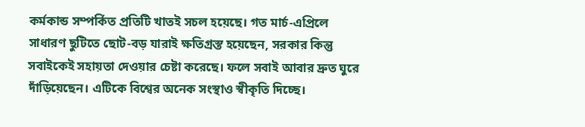কর্মকান্ড সম্পর্কিত প্রতিটি খাতই সচল হয়েছে। গত মার্চ-এপ্রিলে সাধারণ ছুটিতে ছোট-বড় যারাই ক্ষতিগ্রস্ত হয়েছেন, সরকার কিন্তু সবাইকেই সহায়তা দেওয়ার চেষ্টা করেছে। ফলে সবাই আবার দ্রুত ঘুরে দাঁড়িয়েছেন। এটিকে বিশ্বের অনেক সংস্থাও স্বীকৃতি দিচ্ছে।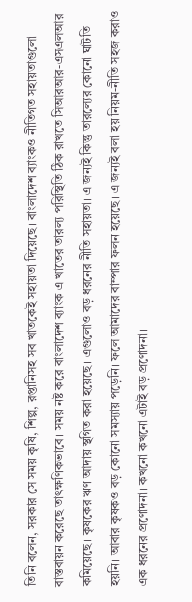তিনি বলেন, সরকার সে সময় কৃষি, শিল্প, রপ্তানিসহ সব খাতকেই সহায়তা দিয়েছে। বাংলাদেশ ব্যাংকও নীতিগত সহায়তাগুলো বাস্তবায়ন করেছে তাৎক্ষণিকভাবে। সময় নষ্ট করে বাংলাদেশ ব্যাংক এ খাতের তারল্য পরিস্থিতি ঠিক রাখতে সিআরআর-এসএলআর কমিয়েছে। কৃষকের ঋণ আদায় স্থগিত করা হয়েছে। এগুলোও বড় ধরনের নীতি সহায়তা। এ জন্যই কিন্তু তারল্যের কোনো ঘাটতি হয়নি। আবার কৃষকও বড় কোনো সমস্যায় পড়েনি। ফলে আমাদের বাম্পার ফলন হয়েছে। এ জন্যই বলা হয় নিয়ম-নীতি সহজ করাও এক ধরনের প্রণোদনা। কখনো কখনো এটাই বড় প্রণোদনা।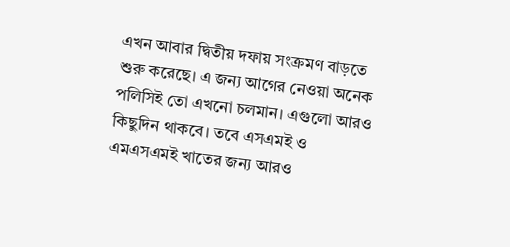এখন আবার দ্বিতীয় দফায় সংক্রমণ বাড়তে শুরু করেছে। এ জন্য আগের নেওয়া অনেক পলিসিই তো এখনো চলমান। এগুলো আরও কিছুদিন থাকবে। তবে এসএমই ও এমএসএমই খাতের জন্য আরও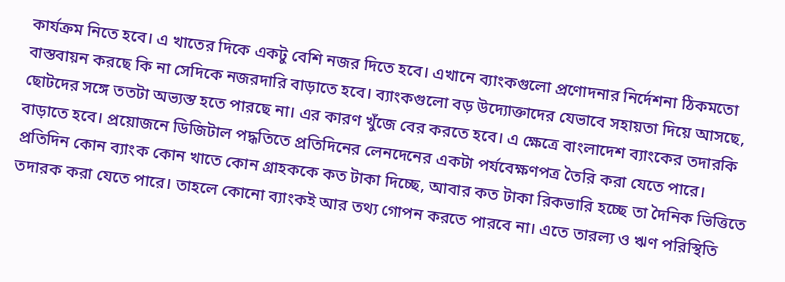কার্যক্রম নিতে হবে। এ খাতের দিকে একটু বেশি নজর দিতে হবে। এখানে ব্যাংকগুলো প্রণোদনার নির্দেশনা ঠিকমতো বাস্তবায়ন করছে কি না সেদিকে নজরদারি বাড়াতে হবে। ব্যাংকগুলো বড় উদ্যোক্তাদের যেভাবে সহায়তা দিয়ে আসছে, ছোটদের সঙ্গে ততটা অভ্যস্ত হতে পারছে না। এর কারণ খুঁজে বের করতে হবে। এ ক্ষেত্রে বাংলাদেশ ব্যাংকের তদারকি বাড়াতে হবে। প্রয়োজনে ডিজিটাল পদ্ধতিতে প্রতিদিনের লেনদেনের একটা পর্যবেক্ষণপত্র তৈরি করা যেতে পারে। প্রতিদিন কোন ব্যাংক কোন খাতে কোন গ্রাহককে কত টাকা দিচ্ছে, আবার কত টাকা রিকভারি হচ্ছে তা দৈনিক ভিত্তিতে তদারক করা যেতে পারে। তাহলে কোনো ব্যাংকই আর তথ্য গোপন করতে পারবে না। এতে তারল্য ও ঋণ পরিস্থিতি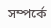সম্পর্কে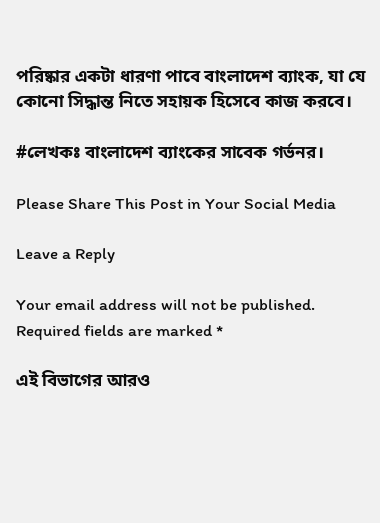পরিষ্কার একটা ধারণা পাবে বাংলাদেশ ব্যাংক, যা যে কোনো সিদ্ধান্ত নিতে সহায়ক হিসেবে কাজ করবে।

#লেখকঃ বাংলাদেশ ব্যাংকের সাবেক গর্ভনর।

Please Share This Post in Your Social Media

Leave a Reply

Your email address will not be published. Required fields are marked *

এই বিভাগের আরও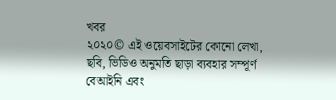খবর
২০২০© এই ওয়েবসাইটের কোনো লেখা, ছবি, ভিডিও অনুমতি ছাড়া ব্যবহার সম্পূর্ণ বেআইনি এবং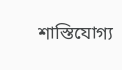শাস্তিযোগ্য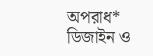অপরাধ*
ডিজাইন ও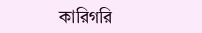কারিগরি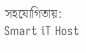সহযোগিতায়: Smart iT Host